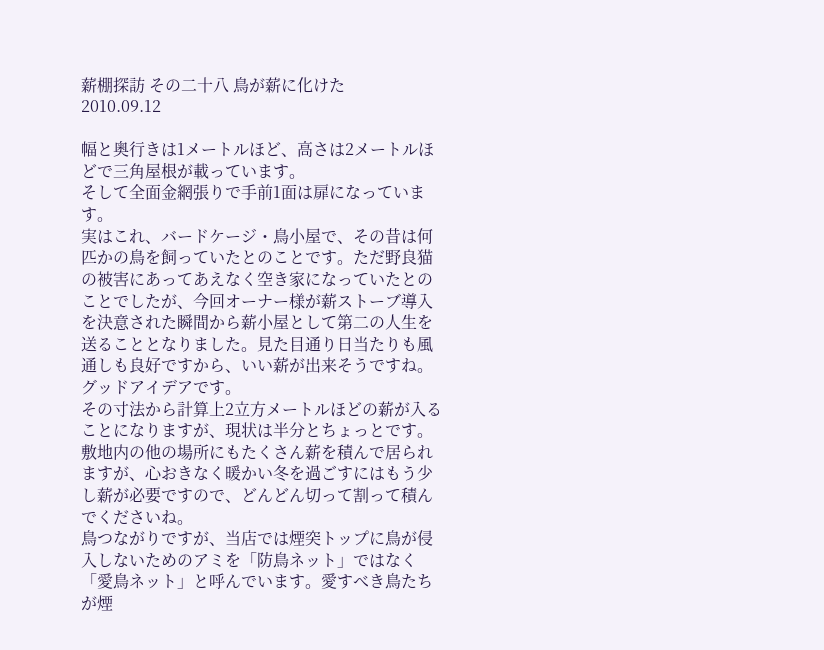薪棚探訪 その二十八 鳥が薪に化けた
2010.09.12

幅と奥行きは1メートルほど、高さは2メートルほどで三角屋根が載っています。
そして全面金網張りで手前1面は扉になっています。
実はこれ、バードケージ・鳥小屋で、その昔は何匹かの鳥を飼っていたとのことです。ただ野良猫の被害にあってあえなく空き家になっていたとのことでしたが、今回オーナー様が薪ストーブ導入を決意された瞬間から薪小屋として第二の人生を送ることとなりました。見た目通り日当たりも風通しも良好ですから、いい薪が出来そうですね。グッドアイデアです。
その寸法から計算上2立方メートルほどの薪が入ることになりますが、現状は半分とちょっとです。敷地内の他の場所にもたくさん薪を積んで居られますが、心おきなく暖かい冬を過ごすにはもう少し薪が必要ですので、どんどん切って割って積んでくださいね。
鳥つながりですが、当店では煙突トップに鳥が侵入しないためのアミを「防鳥ネット」ではなく「愛鳥ネット」と呼んでいます。愛すべき鳥たちが煙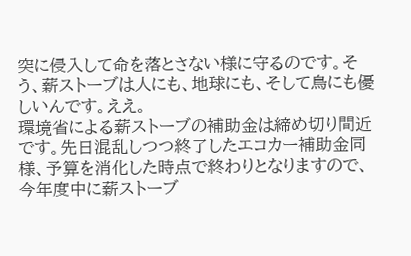突に侵入して命を落とさない様に守るのです。そう、薪ストーブは人にも、地球にも、そして鳥にも優しいんです。ええ。
環境省による薪ストーブの補助金は締め切り間近です。先日混乱しつつ終了したエコカー補助金同様、予算を消化した時点で終わりとなりますので、今年度中に薪ストーブ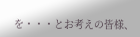を・・・とお考えの皆様、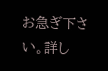お急ぎ下さい。詳し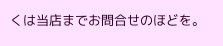くは当店までお問合せのほどを。